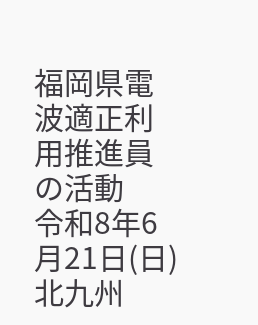福岡県電波適正利用推進員の活動
令和8年6月21日(日)
北九州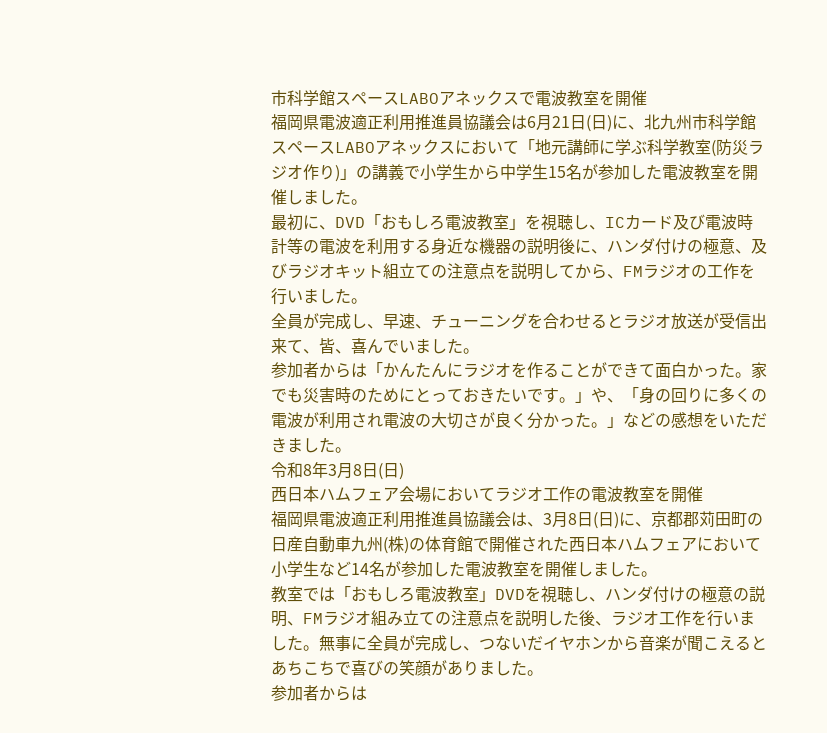市科学館スペースLABOアネックスで電波教室を開催
福岡県電波適正利用推進員協議会は6月21日(日)に、北九州市科学館スペースLABOアネックスにおいて「地元講師に学ぶ科学教室(防災ラジオ作り)」の講義で小学生から中学生15名が参加した電波教室を開催しました。
最初に、DVD「おもしろ電波教室」を視聴し、ICカード及び電波時計等の電波を利用する身近な機器の説明後に、ハンダ付けの極意、及びラジオキット組立ての注意点を説明してから、FMラジオの工作を行いました。
全員が完成し、早速、チューニングを合わせるとラジオ放送が受信出来て、皆、喜んでいました。
参加者からは「かんたんにラジオを作ることができて面白かった。家でも災害時のためにとっておきたいです。」や、「身の回りに多くの電波が利用され電波の大切さが良く分かった。」などの感想をいただきました。
令和8年3月8日(日)
西日本ハムフェア会場においてラジオ工作の電波教室を開催
福岡県電波適正利用推進員協議会は、3月8日(日)に、京都郡苅田町の日産自動車九州(株)の体育館で開催された西日本ハムフェアにおいて小学生など14名が参加した電波教室を開催しました。
教室では「おもしろ電波教室」DVDを視聴し、ハンダ付けの極意の説明、FMラジオ組み立ての注意点を説明した後、ラジオ工作を行いました。無事に全員が完成し、つないだイヤホンから音楽が聞こえるとあちこちで喜びの笑顔がありました。
参加者からは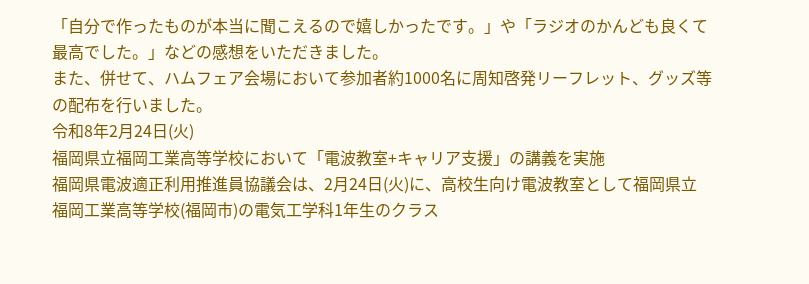「自分で作ったものが本当に聞こえるので嬉しかったです。」や「ラジオのかんども良くて最高でした。」などの感想をいただきました。
また、併せて、ハムフェア会場において参加者約1000名に周知啓発リーフレット、グッズ等の配布を行いました。
令和8年2月24日(火)
福岡県立福岡工業高等学校において「電波教室+キャリア支援」の講義を実施
福岡県電波適正利用推進員協議会は、2月24日(火)に、高校生向け電波教室として福岡県立福岡工業高等学校(福岡市)の電気工学科1年生のクラス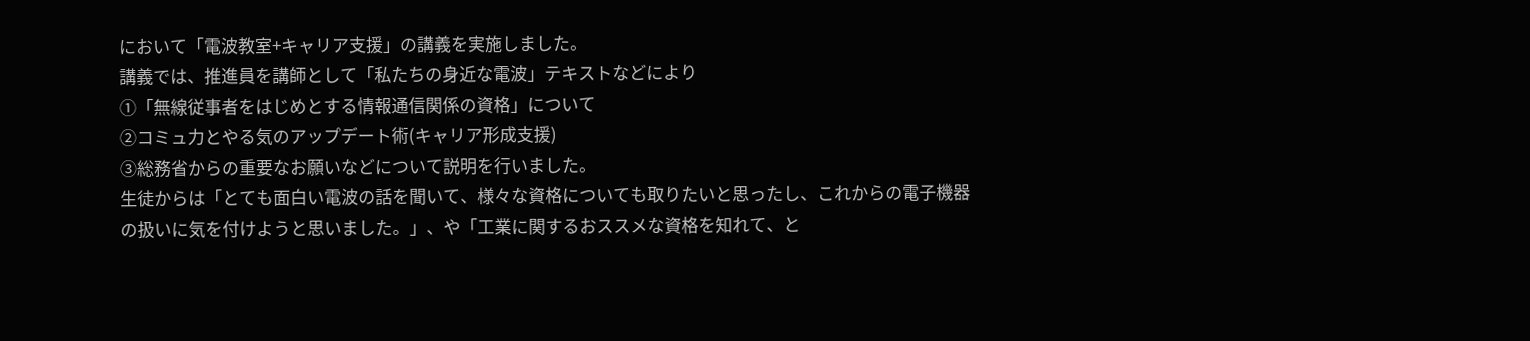において「電波教室+キャリア支援」の講義を実施しました。
講義では、推進員を講師として「私たちの身近な電波」テキストなどにより
①「無線従事者をはじめとする情報通信関係の資格」について
②コミュ力とやる気のアップデート術(キャリア形成支援)
③総務省からの重要なお願いなどについて説明を行いました。
生徒からは「とても面白い電波の話を聞いて、様々な資格についても取りたいと思ったし、これからの電子機器の扱いに気を付けようと思いました。」、や「工業に関するおススメな資格を知れて、と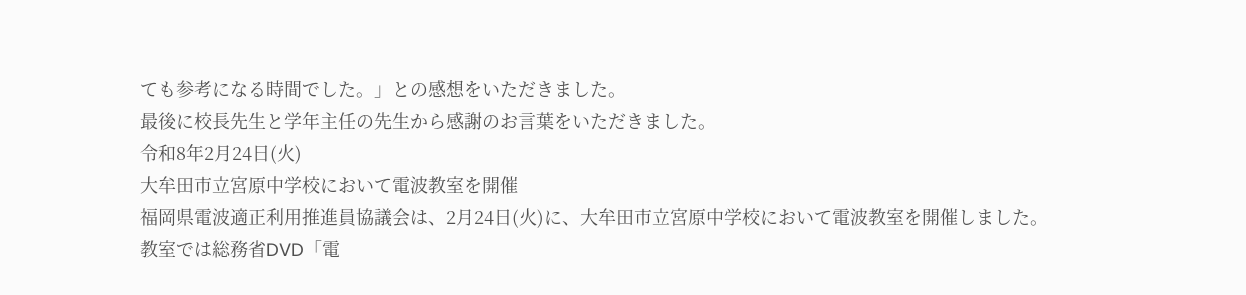ても参考になる時間でした。」との感想をいただきました。
最後に校長先生と学年主任の先生から感謝のお言葉をいただきました。
令和8年2月24日(火)
大牟田市立宮原中学校において電波教室を開催
福岡県電波適正利用推進員協議会は、2月24日(火)に、大牟田市立宮原中学校において電波教室を開催しました。
教室では総務省DVD「電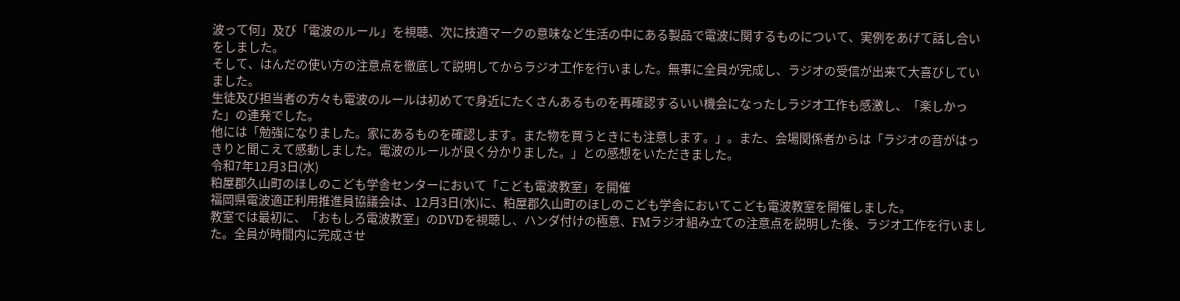波って何」及び「電波のルール」を視聴、次に技適マークの意味など生活の中にある製品で電波に関するものについて、実例をあげて話し合いをしました。
そして、はんだの使い方の注意点を徹底して説明してからラジオ工作を行いました。無事に全員が完成し、ラジオの受信が出来て大喜びしていました。
生徒及び担当者の方々も電波のルールは初めてで身近にたくさんあるものを再確認するいい機会になったしラジオ工作も感激し、「楽しかった」の連発でした。
他には「勉強になりました。家にあるものを確認します。また物を買うときにも注意します。」。また、会場関係者からは「ラジオの音がはっきりと聞こえて感動しました。電波のルールが良く分かりました。」との感想をいただきました。
令和7年12月3日(水)
粕屋郡久山町のほしのこども学舎センターにおいて「こども電波教室」を開催
福岡県電波適正利用推進員協議会は、12月3日(水)に、粕屋郡久山町のほしのこども学舎においてこども電波教室を開催しました。
教室では最初に、「おもしろ電波教室」のDVDを視聴し、ハンダ付けの極意、FMラジオ組み立ての注意点を説明した後、ラジオ工作を行いました。全員が時間内に完成させ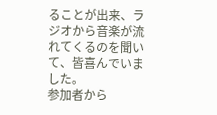ることが出来、ラジオから音楽が流れてくるのを聞いて、皆喜んでいました。
参加者から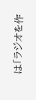は「ラジオを作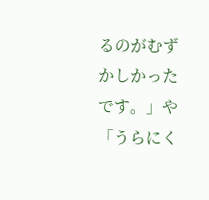るのがむずかしかったです。」や「うらにく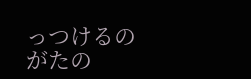っつけるのがたの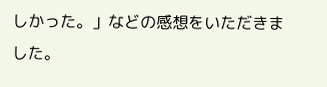しかった。」などの感想をいただきました。